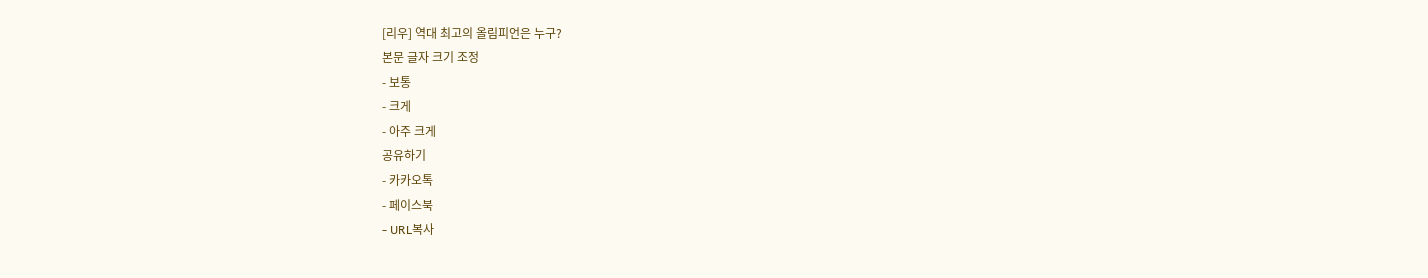[리우] 역대 최고의 올림피언은 누구?
본문 글자 크기 조정
- 보통
- 크게
- 아주 크게
공유하기
- 카카오톡
- 페이스북
- URL복사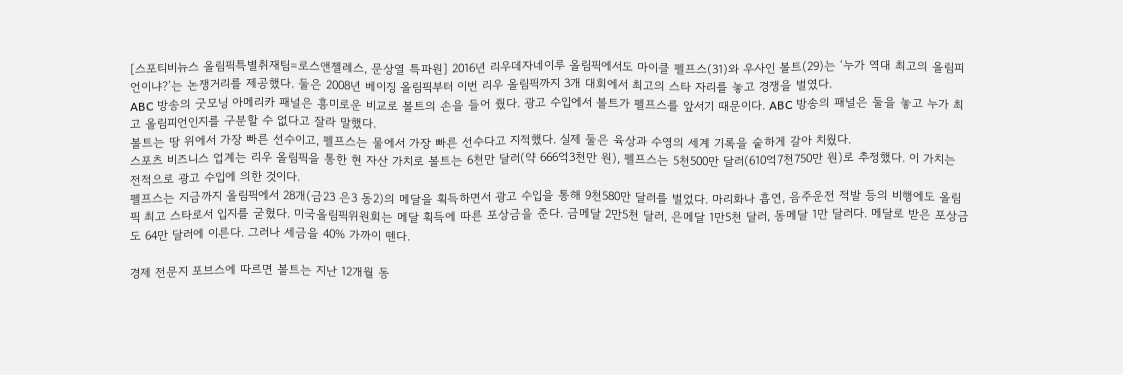[스포티비뉴스 올림픽특별취재팀=로스앤젤레스, 문상열 특파원] 2016년 리우데자네이루 올림픽에서도 마이클 펠프스(31)와 우사인 볼트(29)는 ‘누가 역대 최고의 올림피언이냐?’는 논쟁거리를 제공했다. 둘은 2008년 베이징 올림픽부터 이번 리우 올림픽까지 3개 대회에서 최고의 스타 자리를 놓고 경쟁을 벌였다.
ABC 방송의 굿모닝 아메리카 패널은 흥미로운 비교로 볼트의 손을 들어 줬다. 광고 수입에서 볼트가 펠프스를 앞서기 때문이다. ABC 방송의 패널은 둘을 놓고 누가 최고 올림피언인지를 구분할 수 없다고 잘라 말했다.
볼트는 땅 위에서 가장 빠른 선수이고, 펠프스는 물에서 가장 빠른 선수다고 지적했다. 실제 둘은 육상과 수영의 세계 기록을 숱하게 갈아 치웠다.
스포츠 비즈니스 업계는 리우 올림픽을 통한 현 자산 가치로 볼트는 6천만 달러(약 666억3천만 원), 펠프스는 5천500만 달러(610억7천750만 원)로 추정했다. 이 가치는 전적으로 광고 수입에 의한 것이다.
펠프스는 지금까지 올림픽에서 28개(금23 은3 동2)의 메달을 획득하면서 광고 수입을 통해 9천580만 달러를 벌었다. 마리화나 흡연, 음주운전 적발 등의 비행에도 올림픽 최고 스타로서 입지를 굳혔다. 미국올림픽위원회는 메달 획득에 따른 포상금을 준다. 금메달 2만5천 달러, 은메달 1만5천 달러, 동메달 1만 달러다. 메달로 받은 포상금도 64만 달러에 이른다. 그러나 세금을 40% 가까이 뗀다.

경제 전문지 포브스에 따르면 볼트는 지난 12개월 동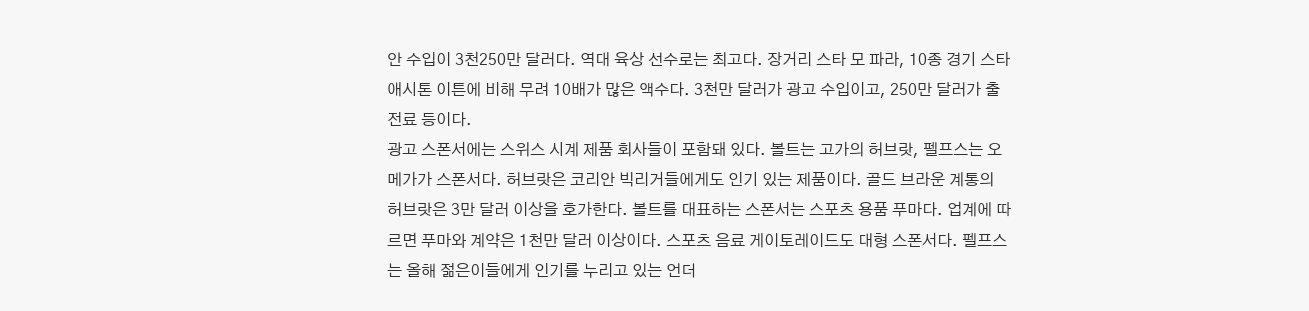안 수입이 3천250만 달러다. 역대 육상 선수로는 최고다. 장거리 스타 모 파라, 10종 경기 스타 애시톤 이튼에 비해 무려 10배가 많은 액수다. 3천만 달러가 광고 수입이고, 250만 달러가 출전료 등이다.
광고 스폰서에는 스위스 시계 제품 회사들이 포함돼 있다. 볼트는 고가의 허브랏, 펠프스는 오메가가 스폰서다. 허브랏은 코리안 빅리거들에게도 인기 있는 제품이다. 골드 브라운 계통의 허브랏은 3만 달러 이상을 호가한다. 볼트를 대표하는 스폰서는 스포츠 용품 푸마다. 업계에 따르면 푸마와 계약은 1천만 달러 이상이다. 스포츠 음료 게이토레이드도 대형 스폰서다. 펠프스는 올해 젊은이들에게 인기를 누리고 있는 언더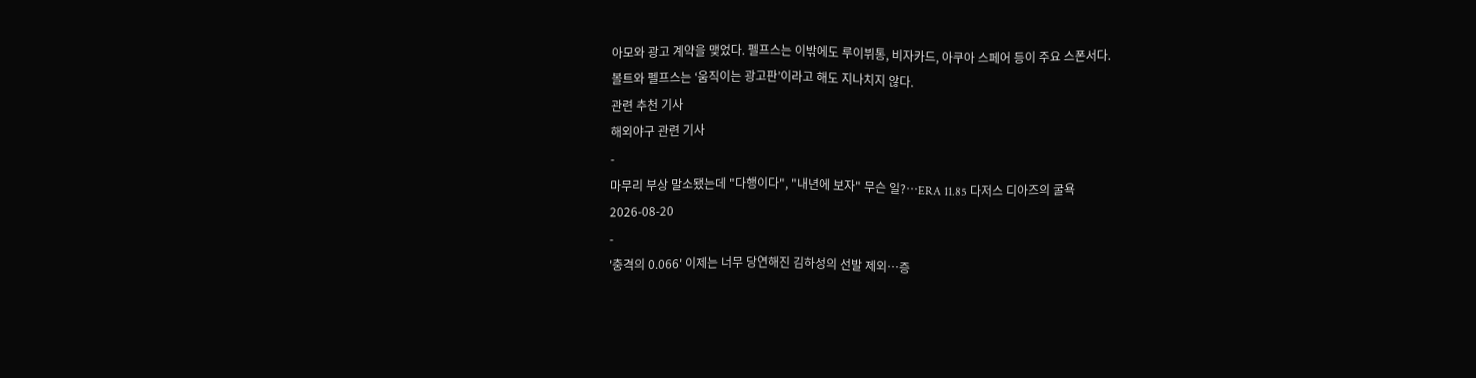아모와 광고 계약을 맺었다. 펠프스는 이밖에도 루이뷔통, 비자카드, 아쿠아 스페어 등이 주요 스폰서다.
볼트와 펠프스는 ‘움직이는 광고판’이라고 해도 지나치지 않다.
관련 추천 기사
해외야구 관련 기사
-
마무리 부상 말소됐는데 "다행이다", "내년에 보자" 무슨 일?…ERA 11.85 다저스 디아즈의 굴욕
2026-08-20
-
'충격의 0.066' 이제는 너무 당연해진 김하성의 선발 제외…증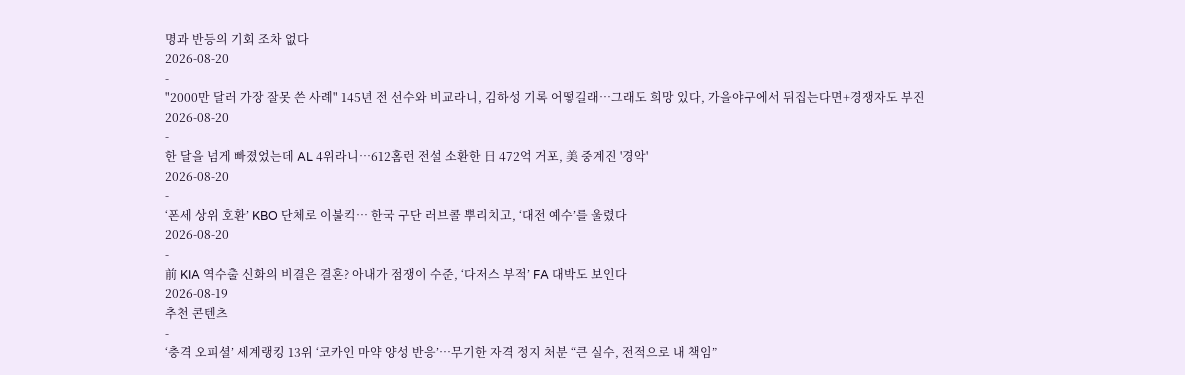명과 반등의 기회 조차 없다
2026-08-20
-
"2000만 달러 가장 잘못 쓴 사례" 145년 전 선수와 비교라니, 김하성 기록 어떻길래…그래도 희망 있다, 가을야구에서 뒤집는다면+경쟁자도 부진
2026-08-20
-
한 달을 넘게 빠졌었는데 AL 4위라니…612홈런 전설 소환한 日 472억 거포, 美 중계진 '경악'
2026-08-20
-
‘폰세 상위 호환’ KBO 단체로 이불킥… 한국 구단 러브콜 뿌리치고, ‘대전 예수’를 울렸다
2026-08-20
-
前 KIA 역수출 신화의 비결은 결혼? 아내가 점쟁이 수준, ‘다저스 부적’ FA 대박도 보인다
2026-08-19
추천 콘텐츠
-
‘충격 오피셜’ 세계랭킹 13위 ‘코카인 마약 양성 반응’…무기한 자격 정지 처분 “큰 실수, 전적으로 내 책임”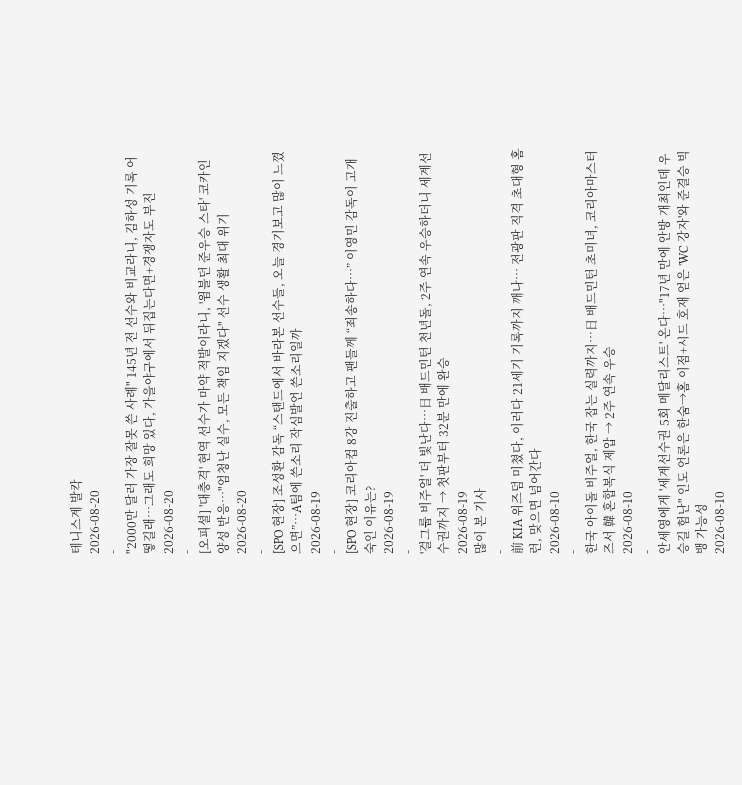테니스계 발칵
2026-08-20
-
"2000만 달러 가장 잘못 쓴 사례" 145년 전 선수와 비교라니, 김하성 기록 어떻길래…그래도 희망 있다, 가을야구에서 뒤집는다면+경쟁자도 부진
2026-08-20
-
[오피셜] '대충격' 현역 선수가 마약 적발이라니, '윔블던 준우승 스타' 코카인 양성 반응…"엄청난 실수, 모든 책임 지겠다" 선수 생활 최대 위기
2026-08-20
-
[SPO 현장] 조성환 감독 “스탠드에서 바라본 선수들, 오늘 경기보고 많이 느꼈으면”…A팀에 쓴소리 작심발언 쓴소리일까
2026-08-19
-
[SPO 현장] 코리아컵 8강 진출하고 팬들께 “죄송하다…” 이영민 감독이 고개 숙인 이유는?
2026-08-19
-
'걸그룹 비주얼' 더 빛난다…日 배드민턴 천년돌, 2주 연속 우승하더니 세계선수권까지 → 첫판부터 32분 만에 완승
2026-08-19
많이 본 기사
-
前 KIA 위즈덤 미쳤다, 이러다 21세기 기록까지 깨나… 전광판 직격 초대형 홈런, 맞으면 넘어간다
2026-08-10
-
한국 아이돌 비주얼, 한국 잡는 실력까지…日 배드민턴 초미녀, 코리아마스터즈서 韓 혼합복식 제압 → 2주 연속 우승
2026-08-10
-
안세영에게 '세계선수권 5회 메달리스트' 온다…"17년 만에 안방 개최인데 우승길 험난" 인도 언론은 한숨→홈 이점+시드 호재 얻은 'WC 강자'와 준결승 빅뱅 가능성
2026-08-10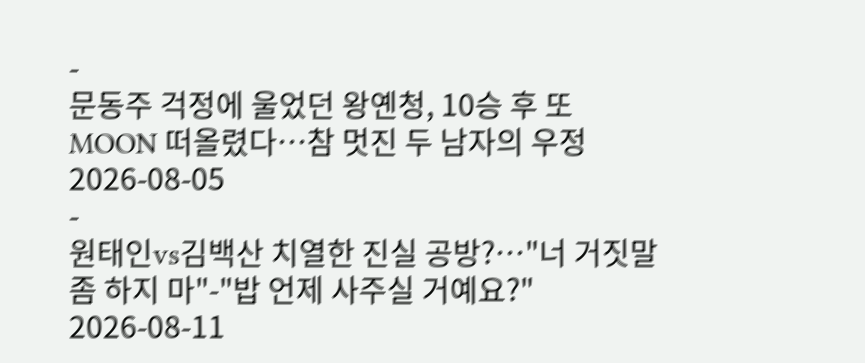-
문동주 걱정에 울었던 왕옌청, 10승 후 또 MOON 떠올렸다…참 멋진 두 남자의 우정
2026-08-05
-
원태인vs김백산 치열한 진실 공방?…"너 거짓말 좀 하지 마"-"밥 언제 사주실 거예요?"
2026-08-11